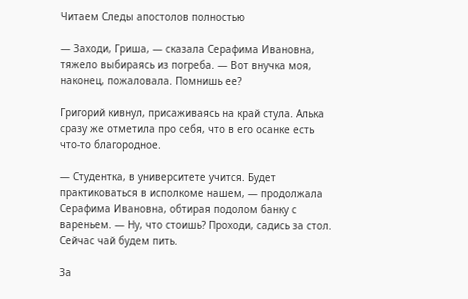Читаем Следы апостолов полностью

— Заходи, Гриша, — сказала Серафима Ивановна, тяжело выбираясь из погреба. — Вот внучка моя, наконец, пожаловала. Помнишь ее?

Григорий кивнул, присаживаясь на край стула. Алька сразу же отметила про себя, что в его осанке есть что-то благородное.

— Студентка, в университете учится. Будет практиковаться в исполкоме нашем, — продолжала Серафима Ивановна, обтирая подолом банку с вареньем. — Ну, что стоишь? Проходи, садись за стол. Сейчас чай будем пить.

За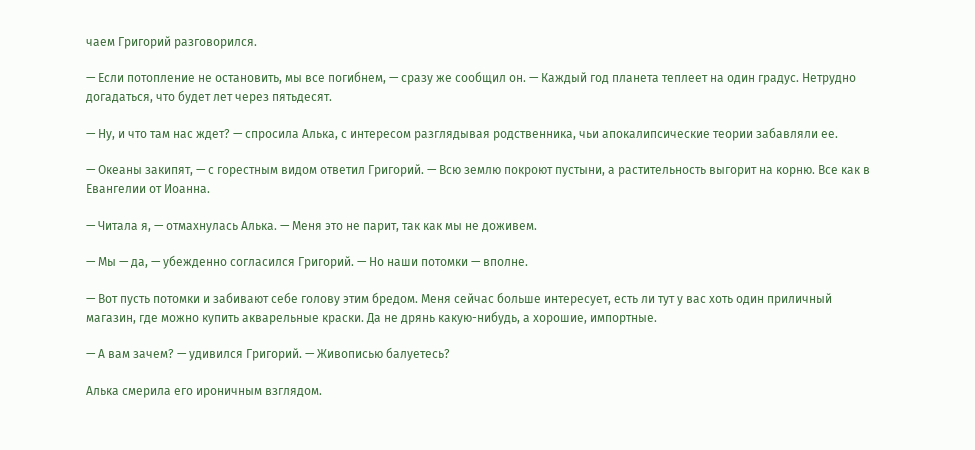чаем Григорий разговорился.

— Если потопление не остановить, мы все погибнем, — сразу же сообщил он. — Каждый год планета теплеет на один градус. Нетрудно догадаться, что будет лет через пятьдесят.

— Ну, и что там нас ждет? — спросила Алька, с интересом разглядывая родственника, чьи апокалипсические теории забавляли ее.

— Океаны закипят, — с горестным видом ответил Григорий. — Всю землю покроют пустыни, а растительность выгорит на корню. Все как в Евангелии от Иоанна.

— Читала я, — отмахнулась Алька. — Меня это не парит, так как мы не доживем.

— Мы — да, — убежденно согласился Григорий. — Но наши потомки — вполне.

— Вот пусть потомки и забивают себе голову этим бредом. Меня сейчас больше интересует, есть ли тут у вас хоть один приличный магазин, где можно купить акварельные краски. Да не дрянь какую-нибудь, а хорошие, импортные.

— А вам зачем? — удивился Григорий. — Живописью балуетесь?

Алька смерила его ироничным взглядом.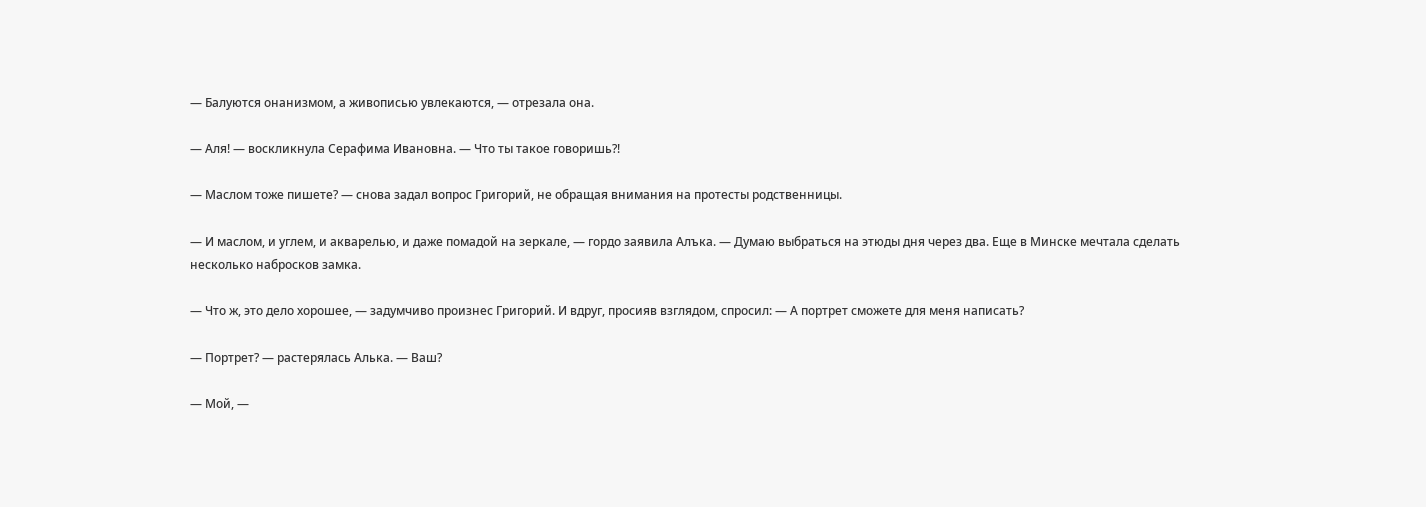— Балуются онанизмом, а живописью увлекаются, — отрезала она.

— Аля! — воскликнула Серафима Ивановна. — Что ты такое говоришь?!

— Маслом тоже пишете? — снова задал вопрос Григорий, не обращая внимания на протесты родственницы.

— И маслом, и углем, и акварелью, и даже помадой на зеркале, — гордо заявила Алъка. — Думаю выбраться на этюды дня через два. Еще в Минске мечтала сделать несколько набросков замка.

— Что ж, это дело хорошее, — задумчиво произнес Григорий. И вдруг, просияв взглядом, спросил: — А портрет сможете для меня написать?

— Портрет? — растерялась Алька. — Ваш?

— Мой, —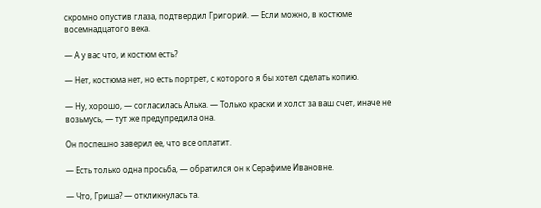скромно опустив глаза, подтвердил Григорий. — Если можно, в костюме восемнадцатого века.

— А у вас что, и костюм есть?

— Нет, костюма нет, но есть портрет, с которого я бы хотел сделать копию.

— Ну, хорошо, — согласилась Алька. — Только краски и холст за ваш счет, иначе не возьмусь, — тут же предупредила она.

Он поспешно заверил ее, что все оплатит.

— Есть только одна просьба, — обратился он к Серафиме Ивановне.

— Что, Гриша? — откликнулась та.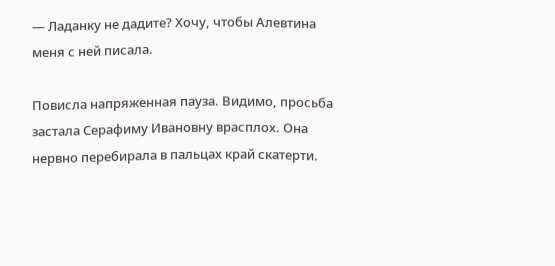— Ладанку не дадите? Хочу, чтобы Алевтина меня с ней писала.

Повисла напряженная пауза. Видимо, просьба застала Серафиму Ивановну врасплох. Она нервно перебирала в пальцах край скатерти.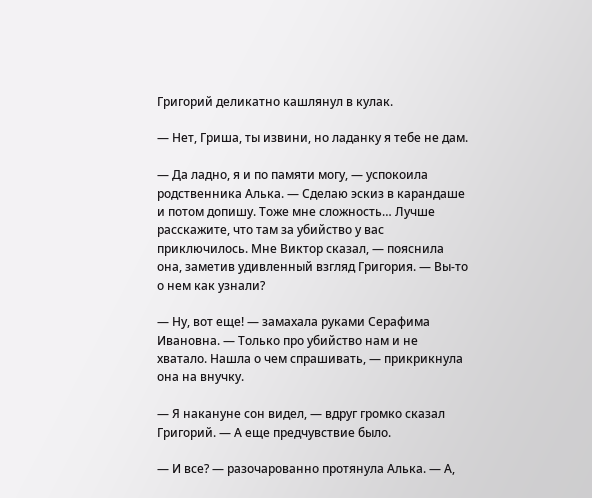Григорий деликатно кашлянул в кулак.

— Нет, Гриша, ты извини, но ладанку я тебе не дам.

— Да ладно, я и по памяти могу, — успокоила родственника Алька. — Сделаю эскиз в карандаше и потом допишу. Тоже мне сложность… Лучше расскажите, что там за убийство у вас приключилось. Мне Виктор сказал, — пояснила она, заметив удивленный взгляд Григория. — Вы-то о нем как узнали?

— Ну, вот еще! — замахала руками Серафима Ивановна. — Только про убийство нам и не хватало. Нашла о чем спрашивать, — прикрикнула она на внучку.

— Я накануне сон видел, — вдруг громко сказал Григорий. — А еще предчувствие было.

— И все? — разочарованно протянула Алька. — А,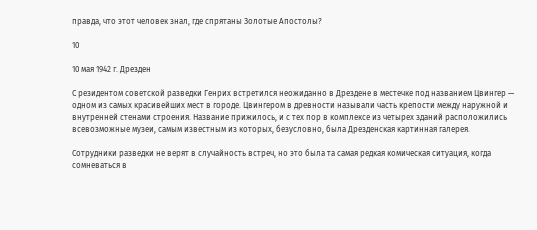правда, что этот человек знал, где спрятаны Золотые Апостолы?

10

10 мая 1942 г. Дрезден

С резидентом советской разведки Генрих встретился неожиданно в Дрездене в местечке под названием Цвингер — одном из самых красивейших мест в городе. Цвингером в древности называли часть крепости между наружной и внутренней стенами строения. Название прижилось, и с тех пор в комплексе из четырех зданий расположились всевозможные музеи, самым известным из которых, безусловно, была Дрезденская картинная галерея.

Сотрудники разведки не верят в случайность встреч, но это была та самая редкая комическая ситуация, когда сомневаться в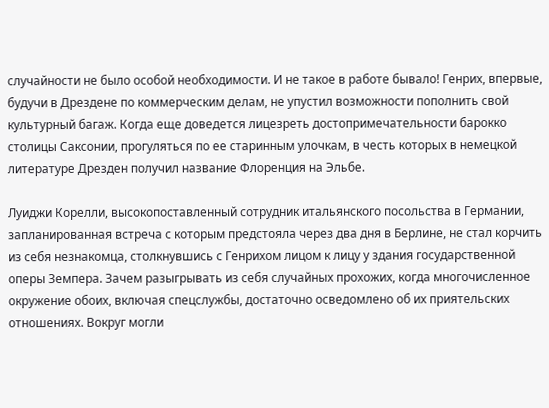случайности не было особой необходимости. И не такое в работе бывало! Генрих, впервые, будучи в Дрездене по коммерческим делам, не упустил возможности пополнить свой культурный багаж. Когда еще доведется лицезреть достопримечательности барокко столицы Саксонии, прогуляться по ее старинным улочкам, в честь которых в немецкой литературе Дрезден получил название Флоренция на Эльбе.

Луиджи Корелли, высокопоставленный сотрудник итальянского посольства в Германии, запланированная встреча с которым предстояла через два дня в Берлине, не стал корчить из себя незнакомца, столкнувшись с Генрихом лицом к лицу у здания государственной оперы Земпера. Зачем разыгрывать из себя случайных прохожих, когда многочисленное окружение обоих, включая спецслужбы, достаточно осведомлено об их приятельских отношениях. Вокруг могли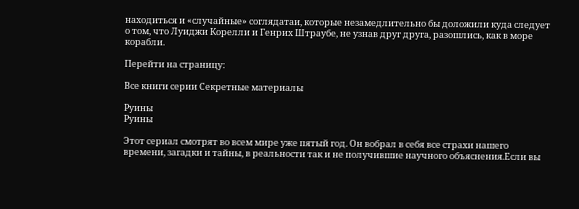находиться и «случайные» соглядатаи, которые незамедлительно бы доложили куда следует о том, что Луиджи Корелли и Генрих Штраубе, не узнав друг друга, разошлись, как в море корабли.

Перейти на страницу:

Все книги серии Секретные материалы

Руины
Руины

Этот сериал смотрят во всем мире уже пятый год. Он вобрал в себя все страхи нашего времени, загадки и тайны, в реальности так и не получившие научного объяснения.Если вы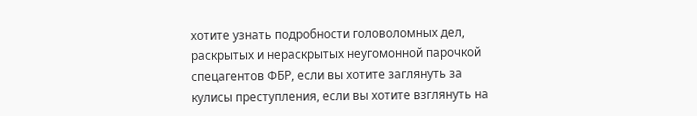хотите узнать подробности головоломных дел, раскрытых и нераскрытых неугомонной парочкой спецагентов ФБР, если вы хотите заглянуть за кулисы преступления, если вы хотите взглянуть на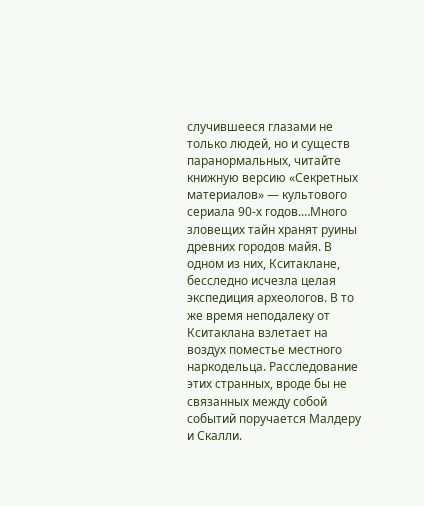случившееся глазами не только людей, но и существ паранормальных, читайте книжную версию «Секретных материалов» — культового сериала 90-х годов.…Много зловещих тайн хранят руины древних городов майя. В одном из них, Кситаклане, бесследно исчезла целая экспедиция археологов. В то же время неподалеку от Кситаклана взлетает на воздух поместье местного наркодельца. Расследование этих странных, вроде бы не связанных между собой событий поручается Малдеру и Скалли.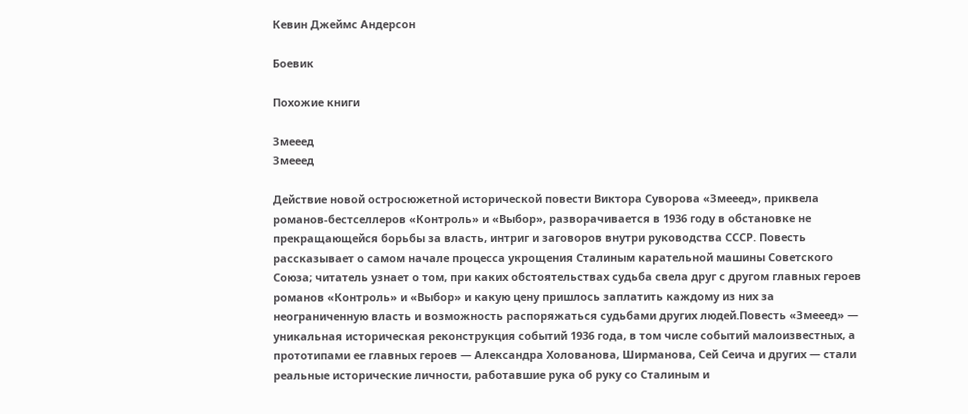Кевин Джеймс Андерсон

Боевик

Похожие книги

Змееед
Змееед

Действие новой остросюжетной исторической повести Виктора Суворова «Змееед», приквела романов-бестселлеров «Контроль» и «Выбор», разворачивается в 1936 году в обстановке не прекращающейся борьбы за власть, интриг и заговоров внутри руководства СССР. Повесть рассказывает о самом начале процесса укрощения Сталиным карательной машины Советского Союза; читатель узнает о том, при каких обстоятельствах судьба свела друг с другом главных героев романов «Контроль» и «Выбор» и какую цену пришлось заплатить каждому из них за неограниченную власть и возможность распоряжаться судьбами других людей.Повесть «Змееед» — уникальная историческая реконструкция событий 1936 года, в том числе событий малоизвестных, а прототипами ее главных героев — Александра Холованова, Ширманова, Сей Сеича и других — стали реальные исторические личности, работавшие рука об руку со Сталиным и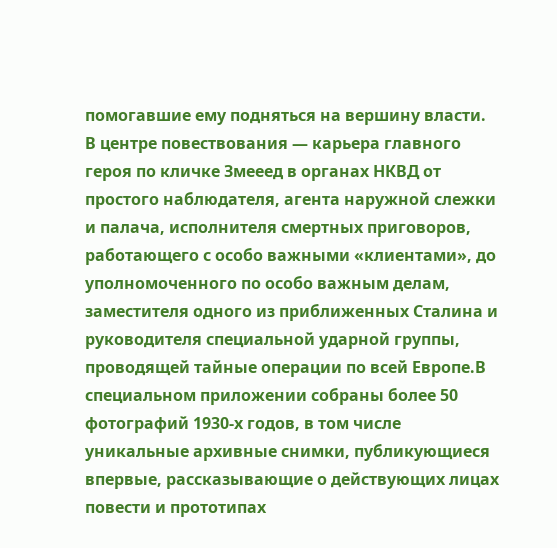помогавшие ему подняться на вершину власти. В центре повествования — карьера главного героя по кличке Змееед в органах НКВД от простого наблюдателя, агента наружной слежки и палача, исполнителя смертных приговоров, работающего с особо важными «клиентами», до уполномоченного по особо важным делам, заместителя одного из приближенных Сталина и руководителя специальной ударной группы, проводящей тайные операции по всей Европе.В специальном приложении собраны более 50 фотографий 1930-х годов, в том числе уникальные архивные снимки, публикующиеся впервые, рассказывающие о действующих лицах повести и прототипах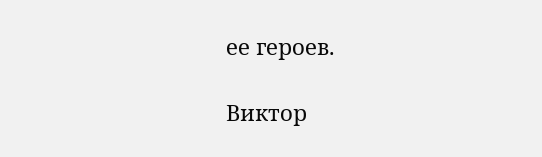ее героев.

Виктор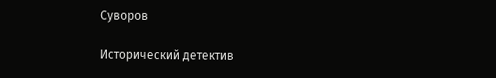Суворов

Исторический детектив